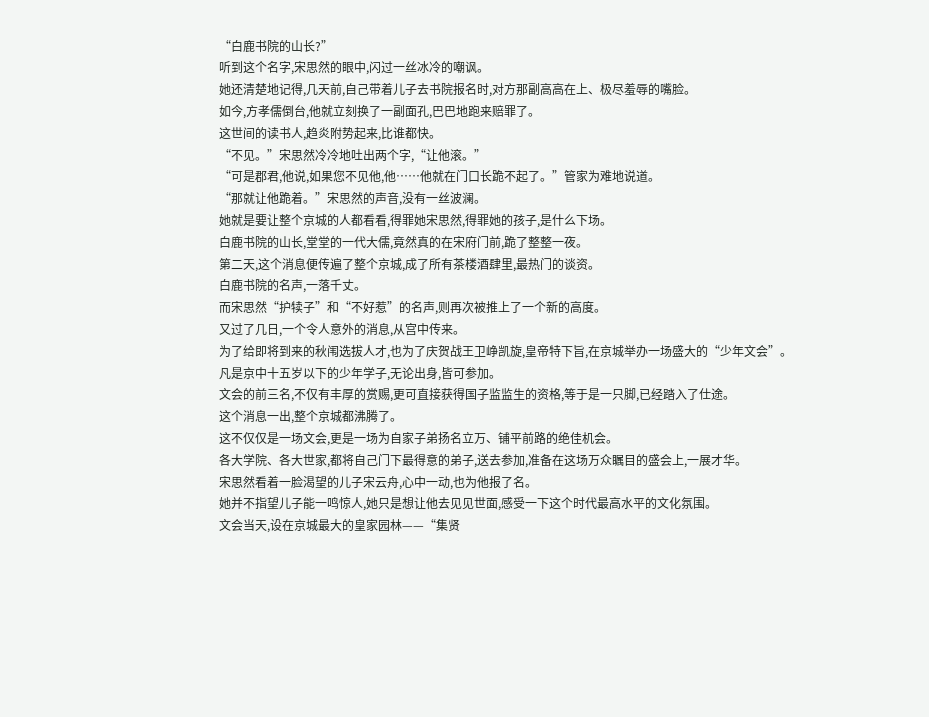“白鹿书院的山长?”
听到这个名字,宋思然的眼中,闪过一丝冰冷的嘲讽。
她还清楚地记得,几天前,自己带着儿子去书院报名时,对方那副高高在上、极尽羞辱的嘴脸。
如今,方孝儒倒台,他就立刻换了一副面孔,巴巴地跑来赔罪了。
这世间的读书人,趋炎附势起来,比谁都快。
“不见。”宋思然冷冷地吐出两个字,“让他滚。”
“可是郡君,他说,如果您不见他,他……他就在门口长跪不起了。”管家为难地说道。
“那就让他跪着。”宋思然的声音,没有一丝波澜。
她就是要让整个京城的人都看看,得罪她宋思然,得罪她的孩子,是什么下场。
白鹿书院的山长,堂堂的一代大儒,竟然真的在宋府门前,跪了整整一夜。
第二天,这个消息便传遍了整个京城,成了所有茶楼酒肆里,最热门的谈资。
白鹿书院的名声,一落千丈。
而宋思然“护犊子”和“不好惹”的名声,则再次被推上了一个新的高度。
又过了几日,一个令人意外的消息,从宫中传来。
为了给即将到来的秋闱选拔人才,也为了庆贺战王卫峥凯旋,皇帝特下旨,在京城举办一场盛大的“少年文会”。
凡是京中十五岁以下的少年学子,无论出身,皆可参加。
文会的前三名,不仅有丰厚的赏赐,更可直接获得国子监监生的资格,等于是一只脚,已经踏入了仕途。
这个消息一出,整个京城都沸腾了。
这不仅仅是一场文会,更是一场为自家子弟扬名立万、铺平前路的绝佳机会。
各大学院、各大世家,都将自己门下最得意的弟子,送去参加,准备在这场万众瞩目的盛会上,一展才华。
宋思然看着一脸渴望的儿子宋云舟,心中一动,也为他报了名。
她并不指望儿子能一鸣惊人,她只是想让他去见见世面,感受一下这个时代最高水平的文化氛围。
文会当天,设在京城最大的皇家园林——“集贤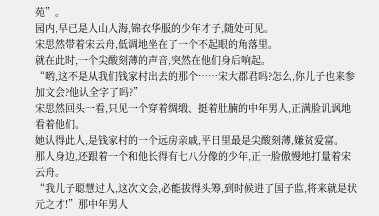苑”。
园内,早已是人山人海,锦衣华服的少年才子,随处可见。
宋思然带着宋云舟,低调地坐在了一个不起眼的角落里。
就在此时,一个尖酸刻薄的声音,突然在他们身后响起。
“哟,这不是从我们钱家村出去的那个……宋大郡君吗?怎么,你儿子也来参加文会?他认全字了吗?”
宋思然回头一看,只见一个穿着绸缎、挺着肚腩的中年男人,正满脸讥讽地看着他们。
她认得此人,是钱家村的一个远房亲戚,平日里最是尖酸刻薄,嫌贫爱富。
那人身边,还跟着一个和他长得有七八分像的少年,正一脸傲慢地打量着宋云舟。
“我儿子聪慧过人,这次文会,必能拔得头筹,到时候进了国子监,将来就是状元之才!”那中年男人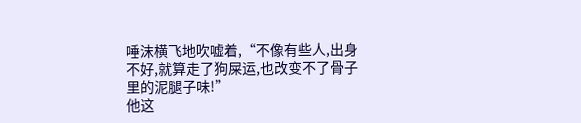唾沫横飞地吹嘘着,“不像有些人,出身不好,就算走了狗屎运,也改变不了骨子里的泥腿子味!”
他这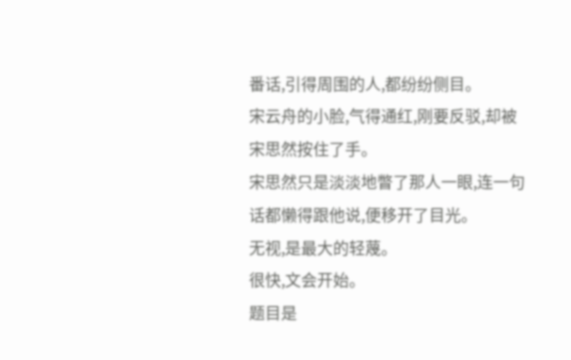番话,引得周围的人,都纷纷侧目。
宋云舟的小脸,气得通红,刚要反驳,却被宋思然按住了手。
宋思然只是淡淡地瞥了那人一眼,连一句话都懒得跟他说,便移开了目光。
无视,是最大的轻蔑。
很快,文会开始。
题目是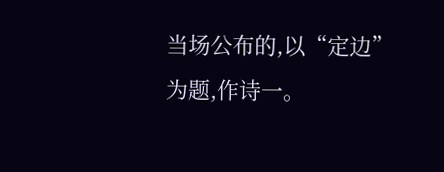当场公布的,以“定边”为题,作诗一。